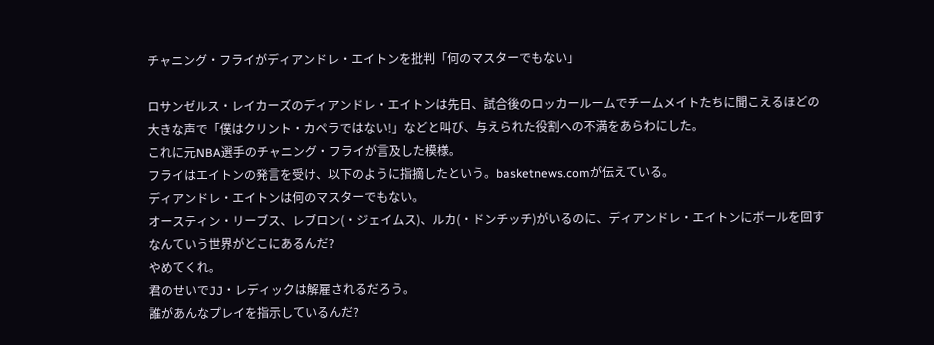チャニング・フライがディアンドレ・エイトンを批判「何のマスターでもない」

ロサンゼルス・レイカーズのディアンドレ・エイトンは先日、試合後のロッカールームでチームメイトたちに聞こえるほどの大きな声で「僕はクリント・カペラではない!」などと叫び、与えられた役割への不満をあらわにした。
これに元NBA選手のチャニング・フライが言及した模様。
フライはエイトンの発言を受け、以下のように指摘したという。basketnews.comが伝えている。
ディアンドレ・エイトンは何のマスターでもない。
オースティン・リーブス、レブロン(・ジェイムス)、ルカ(・ドンチッチ)がいるのに、ディアンドレ・エイトンにボールを回すなんていう世界がどこにあるんだ?
やめてくれ。
君のせいでJJ・レディックは解雇されるだろう。
誰があんなプレイを指示しているんだ?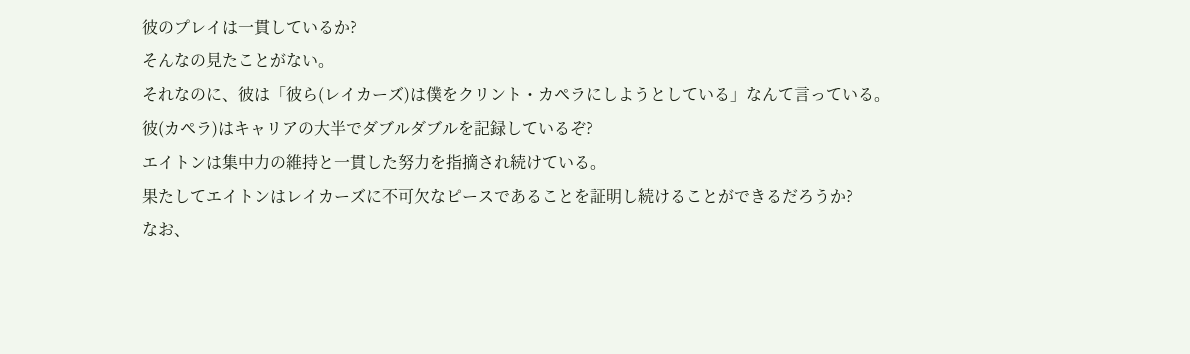彼のプレイは一貫しているか?
そんなの見たことがない。
それなのに、彼は「彼ら(レイカーズ)は僕をクリント・カペラにしようとしている」なんて言っている。
彼(カペラ)はキャリアの大半でダブルダブルを記録しているぞ?
エイトンは集中力の維持と一貫した努力を指摘され続けている。
果たしてエイトンはレイカーズに不可欠なピースであることを証明し続けることができるだろうか?
なお、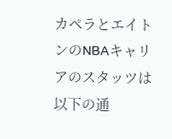カペラとエイトンのNBAキャリアのスタッツは以下の通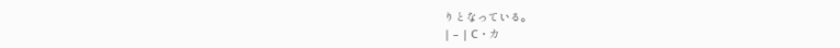りとなっている。
| – | C・カ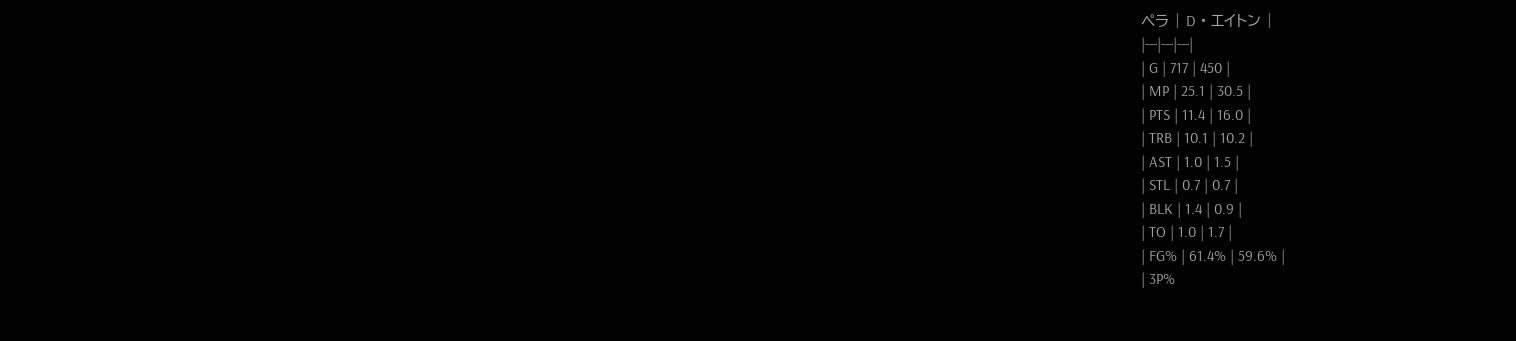ペラ | D・エイトン |
|---|---|---|
| G | 717 | 450 |
| MP | 25.1 | 30.5 |
| PTS | 11.4 | 16.0 |
| TRB | 10.1 | 10.2 |
| AST | 1.0 | 1.5 |
| STL | 0.7 | 0.7 |
| BLK | 1.4 | 0.9 |
| TO | 1.0 | 1.7 |
| FG% | 61.4% | 59.6% |
| 3P%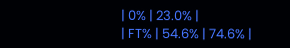| 0% | 23.0% |
| FT% | 54.6% | 74.6% |